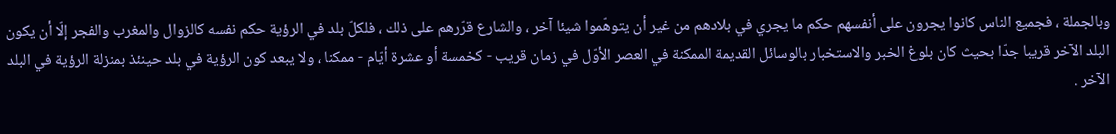وبالجملة ، فجميع الناس كانوا يجرون على أنفسهم حكم ما يجري في بلادهم من غير أن يتوهّموا شيئا آخر ، والشارع قرّرهم على ذلك ، فلكلّ بلد في الرؤية حكم نفسه كالزوال والمغرب والفجر إلّا أن يكون البلد الآخر قريبا جدّا بحيث كان بلوغ الخبر والاستخبار بالوسائل القديمة الممكنة في العصر الأوّل في زمان قريب - كخمسة أو عشرة أيّام - ممكنا ، ولا يبعد كون الرؤية في بلد حينئذ بمنزلة الرؤية في البلد الآخر .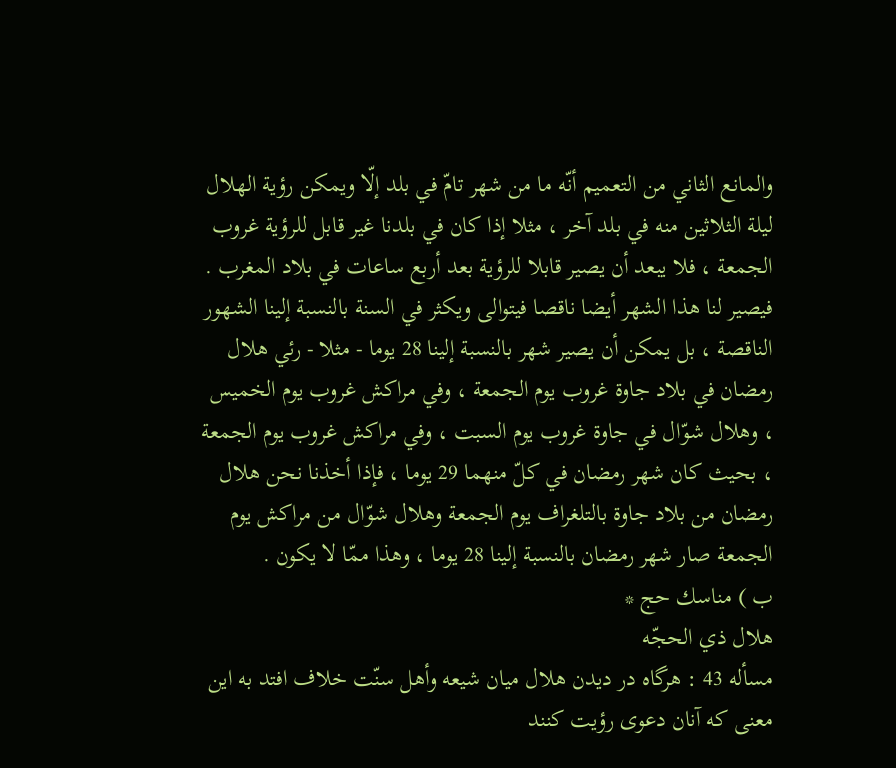والمانع الثاني من التعميم أنّه ما من شهر تامّ في بلد إلّا ويمكن رؤية الهلال ليلة الثلاثين منه في بلد آخر ، مثلا إذا كان في بلدنا غير قابل للرؤية غروب الجمعة ، فلا يبعد أن يصير قابلا للرؤية بعد أربع ساعات في بلاد المغرب .
فيصير لنا هذا الشهر أيضا ناقصا فيتوالى ويكثر في السنة بالنسبة إلينا الشهور الناقصة ، بل يمكن أن يصير شهر بالنسبة إلينا 28 يوما - مثلا - رئي هلال رمضان في بلاد جاوة غروب يوم الجمعة ، وفي مراكش غروب يوم الخميس ، وهلال شوّال في جاوة غروب يوم السبت ، وفي مراكش غروب يوم الجمعة ، بحيث كان شهر رمضان في كلّ منهما 29 يوما ، فإذا أخذنا نحن هلال رمضان من بلاد جاوة بالتلغراف يوم الجمعة وهلال شوّال من مراكش يوم الجمعة صار شهر رمضان بالنسبة إلينا 28 يوما ، وهذا ممّا لا يكون .
ب ) مناسك حج *
هلال ذي الحجّه
مسأله 43 : هرگاه در ديدن هلال ميان شيعه وأهل سنّت خلاف افتد به اين معنى كه آنان دعوى رؤيت كنند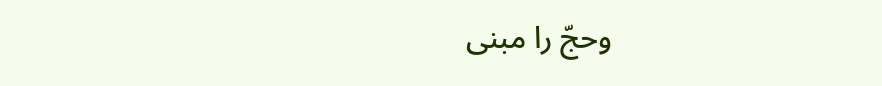وحجّ را مبنى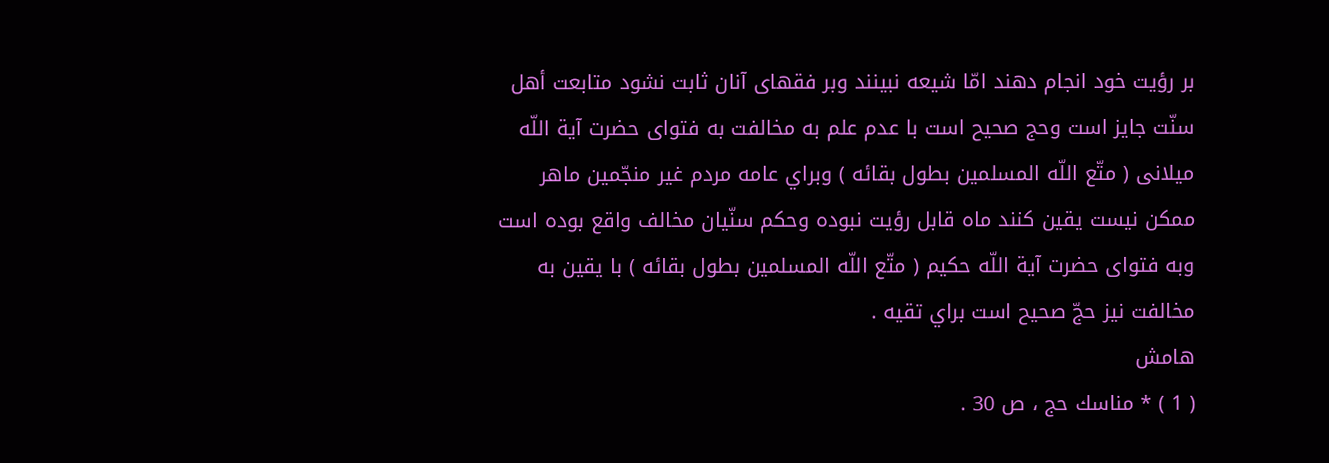بر رؤيت خود انجام دهند امّا شيعه نبينند وبر فقهاى آنان ثابت نشود متابعت أهل سنّت جايز است وحج صحيح است با عدم علم به مخالفت به فتواى حضرت آية اللّه ميلانى ( متّع اللّه المسلمين بطول بقائه ) وبراي عامه مردم غير منجّمين ماهر ممكن نيست يقين كنند ماه قابل رؤيت نبوده وحكم سنّيان مخالف واقع بوده است وبه فتواى حضرت آية اللّه حكيم ( متّع اللّه المسلمين بطول بقائه ) با يقين به مخالفت نيز حجّ صحيح است براي تقيه .
هامش
( 1 ) * مناسك حج ، ص 30 .